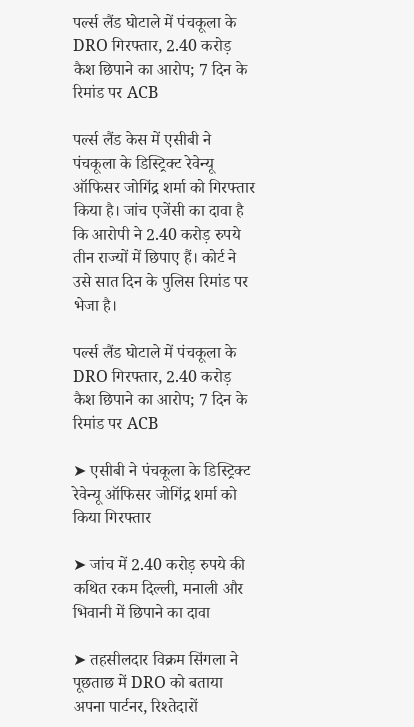पर्ल्स लैंड घोटाले में पंचकूला के DRO गिरफ्तार, 2.40 करोड़ कैश छिपाने का आरोप; 7 दिन के रिमांड पर ACB

पर्ल्स लैंड केस में एसीबी ने पंचकूला के डिस्ट्रिक्ट रेवेन्यू ऑफिसर जोगिंद्र शर्मा को गिरफ्तार किया है। जांच एजेंसी का दावा है कि आरोपी ने 2.40 करोड़ रुपये तीन राज्यों में छिपाए हैं। कोर्ट ने उसे सात दिन के पुलिस रिमांड पर भेजा है।

पर्ल्स लैंड घोटाले में पंचकूला के DRO गिरफ्तार, 2.40 करोड़ कैश छिपाने का आरोप; 7 दिन के रिमांड पर ACB

➤ एसीबी ने पंचकूला के डिस्ट्रिक्ट रेवेन्यू ऑफिसर जोगिंद्र शर्मा को किया गिरफ्तार

➤ जांच में 2.40 करोड़ रुपये की कथित रकम दिल्ली, मनाली और भिवानी में छिपाने का दावा

➤ तहसीलदार विक्रम सिंगला ने पूछताछ में DRO को बताया अपना पार्टनर, रिश्तेदारों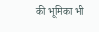की भूमिका भी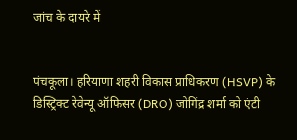जांच के दायरे में


पंचकूला। हरियाणा शहरी विकास प्राधिकरण (HSVP) के डिस्ट्रिक्ट रेवेन्यू ऑफिसर (DRO) जोगिंद्र शर्मा को एंटी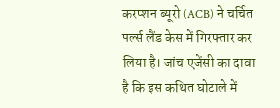करप्शन ब्यूरो (ACB) ने चर्चित पर्ल्स लैंड केस में गिरफ्तार कर लिया है। जांच एजेंसी का दावा है कि इस कथित घोटाले में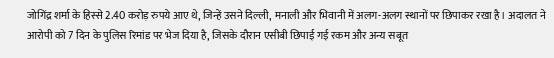जोगिंद्र शर्मा के हिस्से 2.40 करोड़ रुपये आए थे, जिन्हें उसने दिल्ली, मनाली और भिवानी में अलग-अलग स्थानों पर छिपाकर रखा है। अदालत ने आरोपी को 7 दिन के पुलिस रिमांड पर भेज दिया है, जिसके दौरान एसीबी छिपाई गई रकम और अन्य सबूत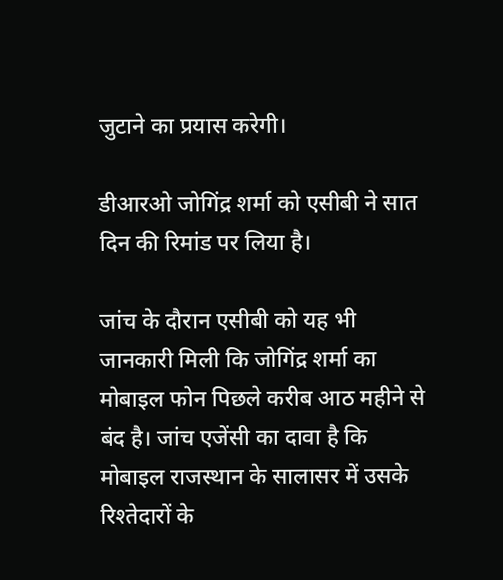जुटाने का प्रयास करेगी।

डीआरओ जोगिंद्र शर्मा को एसीबी ने सात दिन की रिमांड पर लिया है।

जांच के दौरान एसीबी को यह भी जानकारी मिली कि जोगिंद्र शर्मा का मोबाइल फोन पिछले करीब आठ महीने से बंद है। जांच एजेंसी का दावा है कि मोबाइल राजस्थान के सालासर में उसके रिश्तेदारों के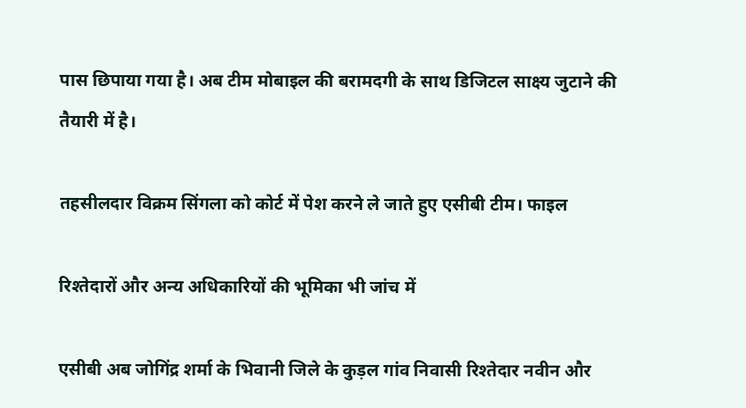पास छिपाया गया है। अब टीम मोबाइल की बरामदगी के साथ डिजिटल साक्ष्य जुटाने की तैयारी में है।

तहसीलदार विक्रम सिंगला को कोर्ट में पेश करने ले जाते हुए एसीबी टीम। फाइल

रिश्तेदारों और अन्य अधिकारियों की भूमिका भी जांच में

एसीबी अब जोगिंद्र शर्मा के भिवानी जिले के कुड़ल गांव निवासी रिश्तेदार नवीन और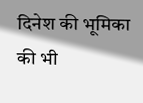दिनेश की भूमिका की भी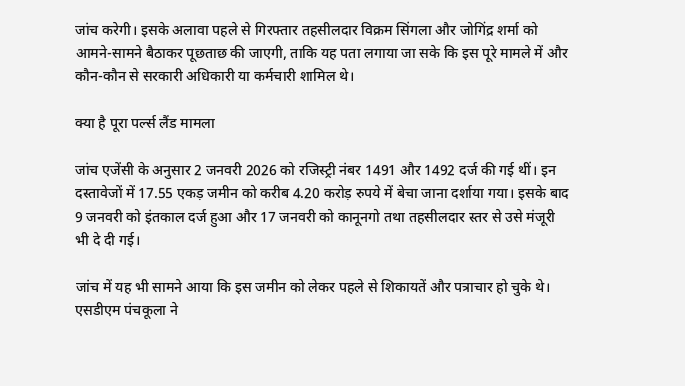जांच करेगी। इसके अलावा पहले से गिरफ्तार तहसीलदार विक्रम सिंगला और जोगिंद्र शर्मा को आमने-सामने बैठाकर पूछताछ की जाएगी, ताकि यह पता लगाया जा सके कि इस पूरे मामले में और कौन-कौन से सरकारी अधिकारी या कर्मचारी शामिल थे।

क्या है पूरा पर्ल्स लैंड मामला

जांच एजेंसी के अनुसार 2 जनवरी 2026 को रजिस्ट्री नंबर 1491 और 1492 दर्ज की गई थीं। इन दस्तावेजों में 17.55 एकड़ जमीन को करीब 4.20 करोड़ रुपये में बेचा जाना दर्शाया गया। इसके बाद 9 जनवरी को इंतकाल दर्ज हुआ और 17 जनवरी को कानूनगो तथा तहसीलदार स्तर से उसे मंजूरी भी दे दी गई।

जांच में यह भी सामने आया कि इस जमीन को लेकर पहले से शिकायतें और पत्राचार हो चुके थे। एसडीएम पंचकूला ने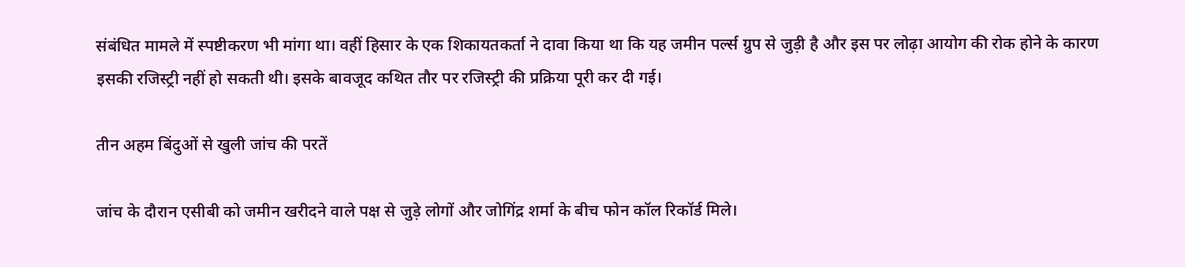संबंधित मामले में स्पष्टीकरण भी मांगा था। वहीं हिसार के एक शिकायतकर्ता ने दावा किया था कि यह जमीन पर्ल्स ग्रुप से जुड़ी है और इस पर लोढ़ा आयोग की रोक होने के कारण इसकी रजिस्ट्री नहीं हो सकती थी। इसके बावजूद कथित तौर पर रजिस्ट्री की प्रक्रिया पूरी कर दी गई।

तीन अहम बिंदुओं से खुली जांच की परतें

जांच के दौरान एसीबी को जमीन खरीदने वाले पक्ष से जुड़े लोगों और जोगिंद्र शर्मा के बीच फोन कॉल रिकॉर्ड मिले।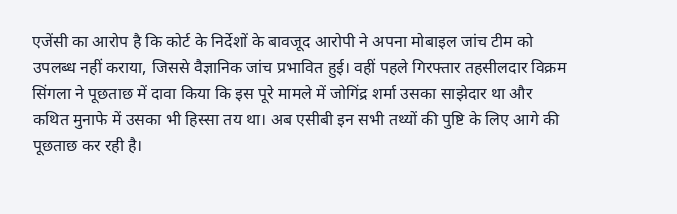एजेंसी का आरोप है कि कोर्ट के निर्देशों के बावजूद आरोपी ने अपना मोबाइल जांच टीम को उपलब्ध नहीं कराया, जिससे वैज्ञानिक जांच प्रभावित हुई। वहीं पहले गिरफ्तार तहसीलदार विक्रम सिंगला ने पूछताछ में दावा किया कि इस पूरे मामले में जोगिंद्र शर्मा उसका साझेदार था और कथित मुनाफे में उसका भी हिस्सा तय था। अब एसीबी इन सभी तथ्यों की पुष्टि के लिए आगे की पूछताछ कर रही है।